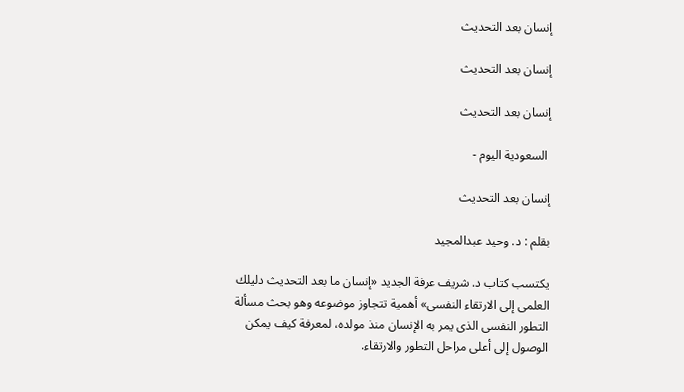إنسان بعد التحديث

إنسان بعد التحديث

إنسان بعد التحديث

 السعودية اليوم -

إنسان بعد التحديث

بقلم : د. وحيد عبدالمجيد

يكتسب كتاب د. شريف عرفة الجديد «إنسان ما بعد التحديث دليلك العلمى إلى الارتقاء النفسى» أهمية تتجاوز موضوعه وهو بحث مسألة التطور النفسى الذى يمر به الإنسان منذ مولده، لمعرفة كيف يمكن الوصول إلى أعلى مراحل التطور والارتقاء.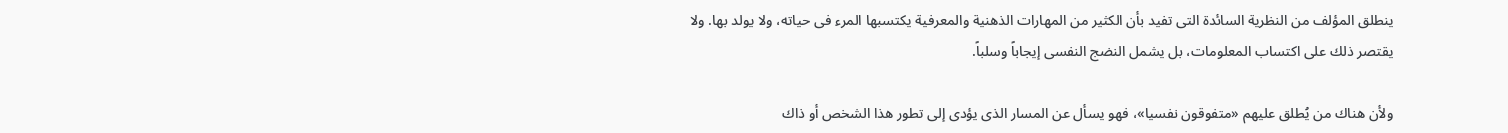ينطلق المؤلف من النظرية السائدة التى تفيد بأن الكثير من المهارات الذهنية والمعرفية يكتسبها المرء فى حياته، ولا يولد بها. ولا يقتصر ذلك على اكتساب المعلومات، بل يشمل النضج النفسى إيجاباً وسلباً.

ولأن هناك من يُطلق عليهم «متفوقون نفسيا»، فهو يسأل عن المسار الذى يؤدى إلى تطور هذا الشخص أو ذاك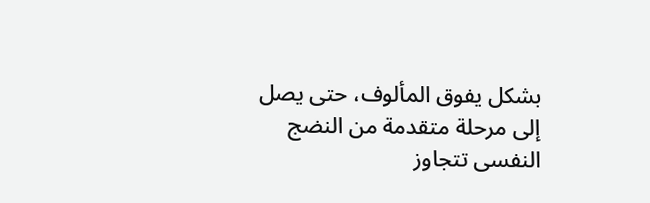بشكل يفوق المألوف، حتى يصل إلى مرحلة متقدمة من النضج النفسى تتجاوز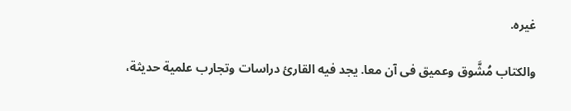غيره.

والكتاب مُشَّوق وعميق فى آن معا. يجد فيه القارئ دراسات وتجارب علمية حديثة،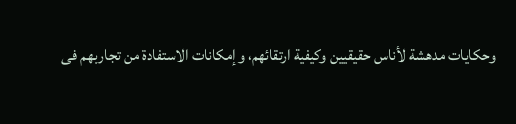وحكايات مدهشة لأناس حقيقيين وكيفية ارتقائهم، وإمكانات الاستفادة من تجاربهم فى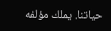حياتنا. يملك مؤلفه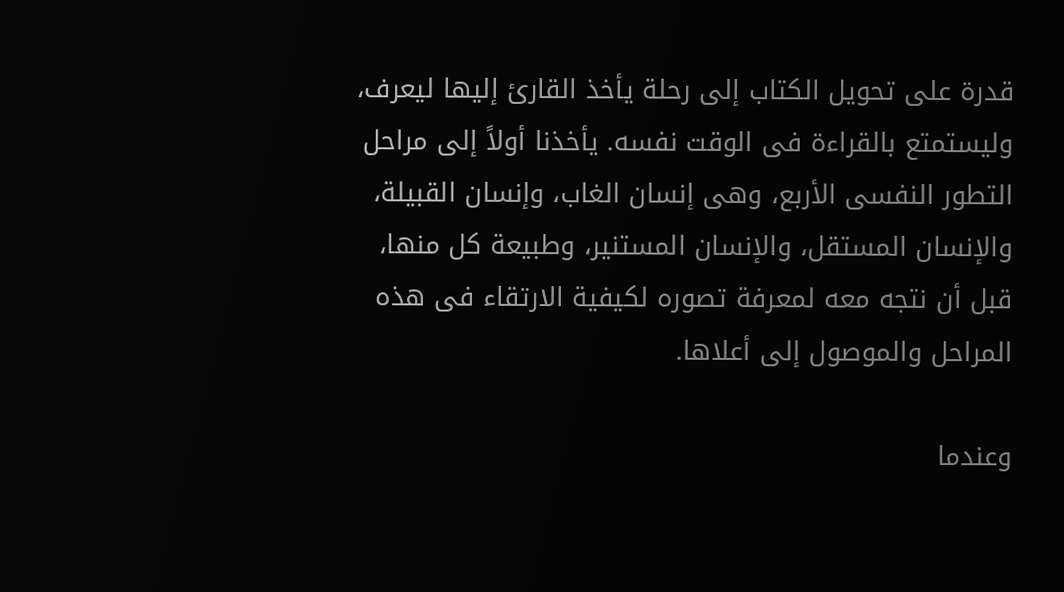قدرة على تحويل الكتاب إلى رحلة يأخذ القارئ إليها ليعرف، وليستمتع بالقراءة فى الوقت نفسه. يأخذنا أولاً إلى مراحل التطور النفسى الأربع، وهى إنسان الغاب، وإنسان القبيلة، والإنسان المستقل، والإنسان المستنير، وطبيعة كل منها، قبل أن نتجه معه لمعرفة تصوره لكيفية الارتقاء فى هذه المراحل والموصول إلى أعلاها.

وعندما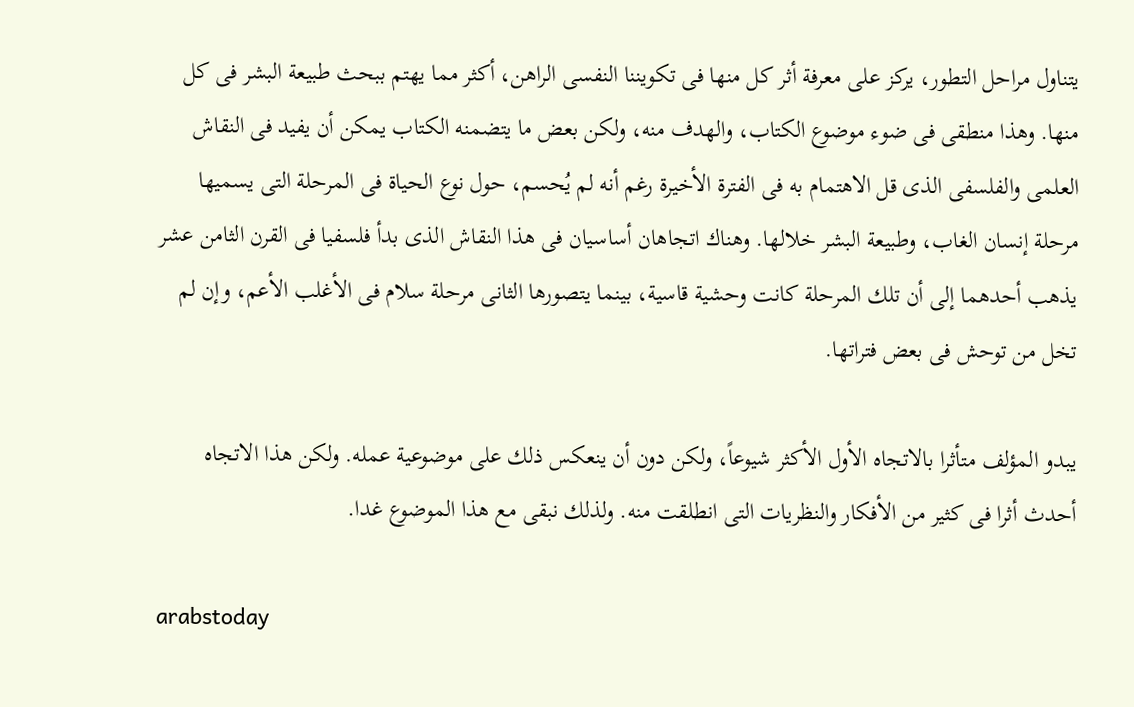يتناول مراحل التطور، يركز على معرفة أثر كل منها فى تكويننا النفسى الراهن، أكثر مما يهتم ببحث طبيعة البشر فى كل منها. وهذا منطقى فى ضوء موضوع الكتاب، والهدف منه، ولكن بعض ما يتضمنه الكتاب يمكن أن يفيد فى النقاش العلمى والفلسفى الذى قل الاهتمام به فى الفترة الأخيرة رغم أنه لم يُحسم، حول نوع الحياة فى المرحلة التى يسميها مرحلة إنسان الغاب، وطبيعة البشر خلالها. وهناك اتجاهان أساسيان فى هذا النقاش الذى بدأ فلسفيا فى القرن الثامن عشر يذهب أحدهما إلى أن تلك المرحلة كانت وحشية قاسية، بينما يتصورها الثانى مرحلة سلام فى الأغلب الأعم، وإن لم تخل من توحش فى بعض فتراتها.

يبدو المؤلف متأثرا بالاتجاه الأول الأكثر شيوعاً، ولكن دون أن ينعكس ذلك على موضوعية عمله. ولكن هذا الاتجاه أحدث أثرا فى كثير من الأفكار والنظريات التى انطلقت منه. ولذلك نبقى مع هذا الموضوع غدا.

arabstoday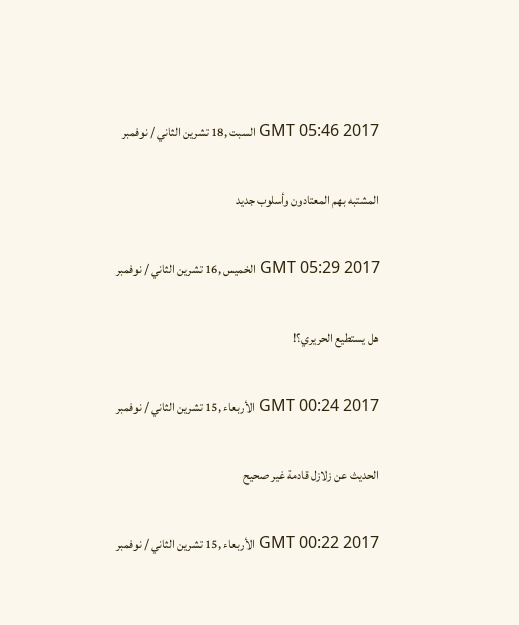GMT 05:46 2017 السبت ,18 تشرين الثاني / نوفمبر

المشتبه بهم المعتادون وأسلوب جديد

GMT 05:29 2017 الخميس ,16 تشرين الثاني / نوفمبر

هل يستطيع الحريري؟!

GMT 00:24 2017 الأربعاء ,15 تشرين الثاني / نوفمبر

الحديث عن زلازل قادمة غير صحيح

GMT 00:22 2017 الأربعاء ,15 تشرين الثاني / نوفمبر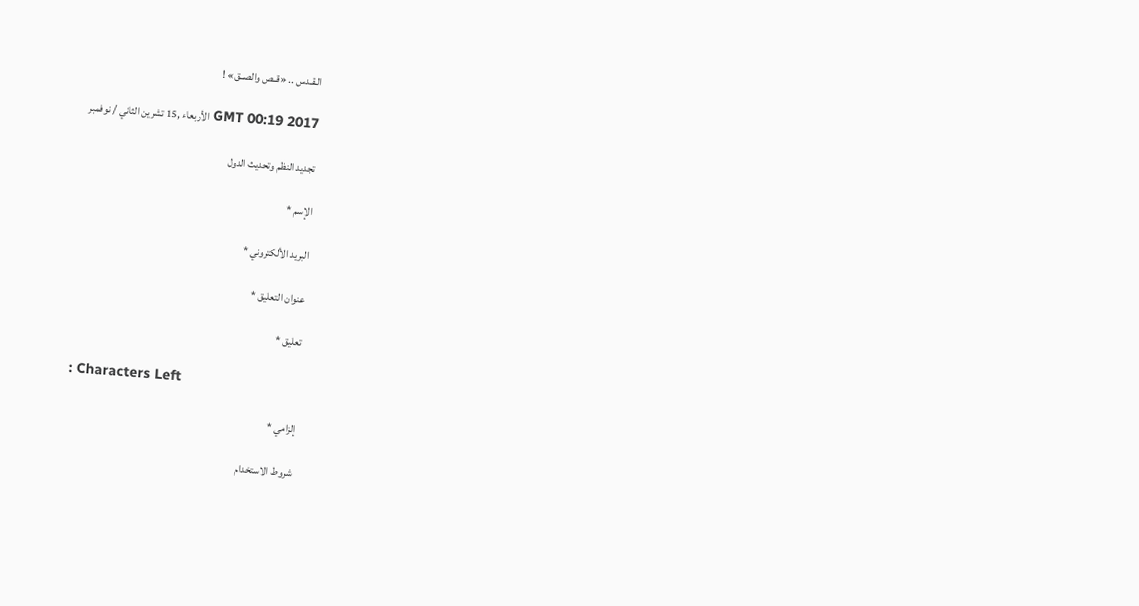الـقـدس .. «قــص والصــق» !

GMT 00:19 2017 الأربعاء ,15 تشرين الثاني / نوفمبر

تجديد النظم وتحديث الدول

الإسم *

البريد الألكتروني *

عنوان التعليق *

تعليق *

: Characters Left

إلزامي *

شروط الاستخدام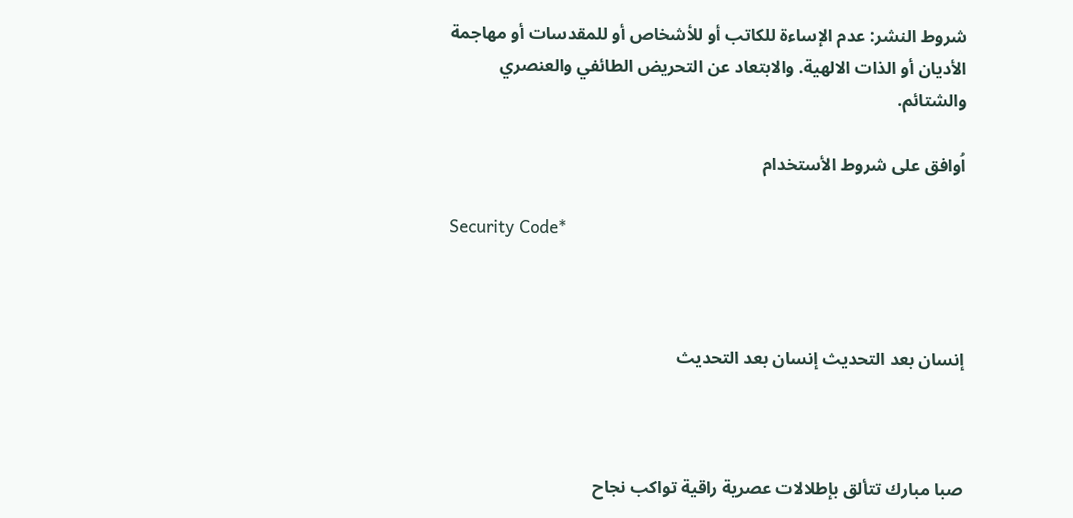شروط النشر: عدم الإساءة للكاتب أو للأشخاص أو للمقدسات أو مهاجمة الأديان أو الذات الالهية. والابتعاد عن التحريض الطائفي والعنصري والشتائم.

اُوافق على شروط الأستخدام

Security Code*



إنسان بعد التحديث إنسان بعد التحديث



صبا مبارك تتألق بإطلالات عصرية راقية تواكب نجاح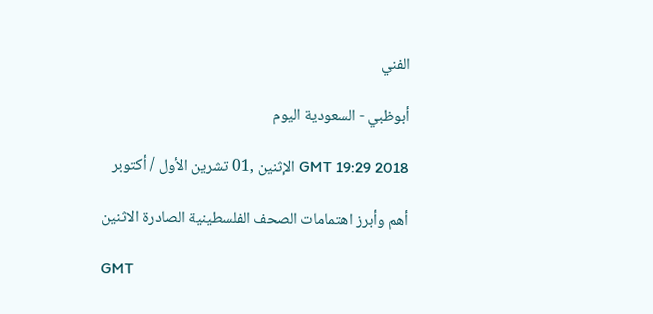الفني

أبوظبي - السعودية اليوم

GMT 19:29 2018 الإثنين ,01 تشرين الأول / أكتوبر

أهم وأبرز اهتمامات الصحف الفلسطينية الصادرة الاثنين

GMT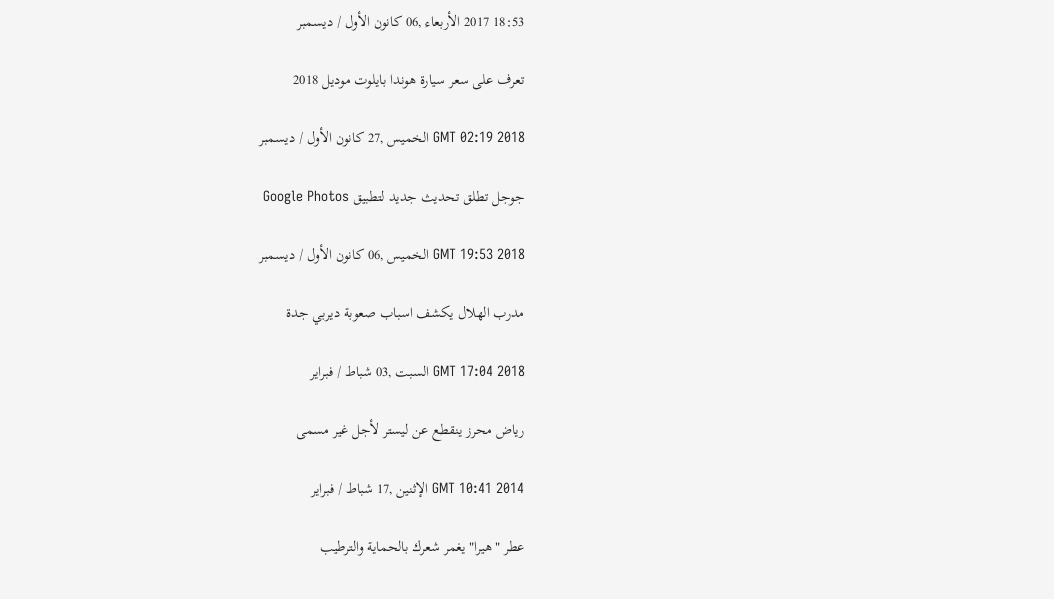18:53 2017 الأربعاء ,06 كانون الأول / ديسمبر

تعرف على سعر سيارة هوندا بايلوت موديل 2018

GMT 02:19 2018 الخميس ,27 كانون الأول / ديسمبر

جوجل تطلق تحديث جديد لتطبيق Google Photos

GMT 19:53 2018 الخميس ,06 كانون الأول / ديسمبر

مدرب الهلال يكشف اسباب صعوبة ديربي جدة

GMT 17:04 2018 السبت ,03 شباط / فبراير

رياض محرز ينقطع عن ليستر لأجل غير مسمى

GMT 10:41 2014 الإثنين ,17 شباط / فبراير

عطر "هيرا" يغمر شعرك بالحماية والترطيب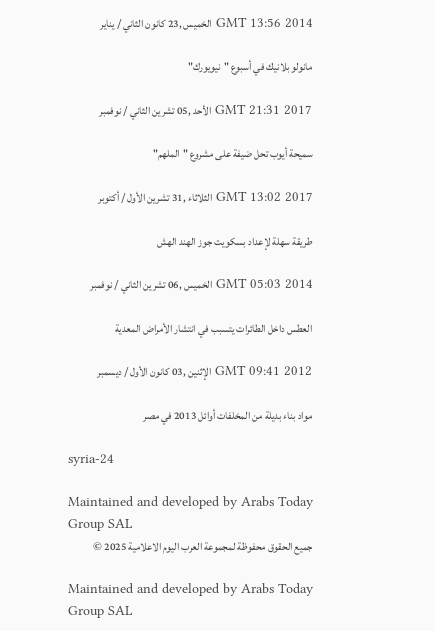GMT 13:56 2014 الخميس ,23 كانون الثاني / يناير

مانولو بلانيك في أسبوع "نيويورك"

GMT 21:31 2017 الأحد ,05 تشرين الثاني / نوفمبر

سميحة أيوب تحل ضيفة على مشروع "الملهم"

GMT 13:02 2017 الثلاثاء ,31 تشرين الأول / أكتوبر

طريقة سهلة لإعداد بسكويت جوز الهند الهش

GMT 05:03 2014 الخميس ,06 تشرين الثاني / نوفمبر

العطس داخل الطائرات يتسبب في انتشار الأمراض المعدية

GMT 09:41 2012 الإثنين ,03 كانون الأول / ديسمبر

مواد بناء بديلة من المخلفات أوائل 2013 في مصر

syria-24

Maintained and developed by Arabs Today Group SAL
جميع الحقوق محفوظة لمجموعة العرب اليوم الاعلامية 2025 ©

Maintained and developed by Arabs Today Group SAL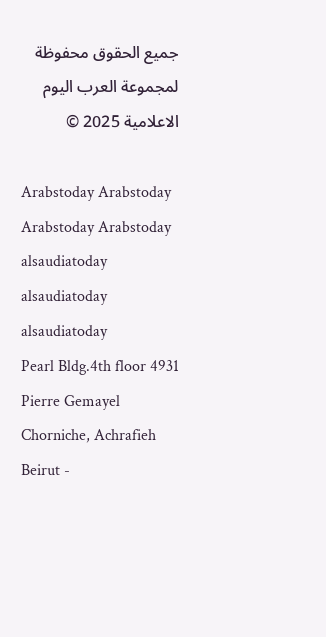جميع الحقوق محفوظة لمجموعة العرب اليوم الاعلامية 2025 ©

Arabstoday Arabstoday Arabstoday Arabstoday
alsaudiatoday alsaudiatoday alsaudiatoday
Pearl Bldg.4th floor 4931 Pierre Gemayel Chorniche, Achrafieh Beirut -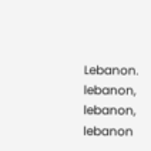Lebanon.
lebanon, lebanon, lebanon